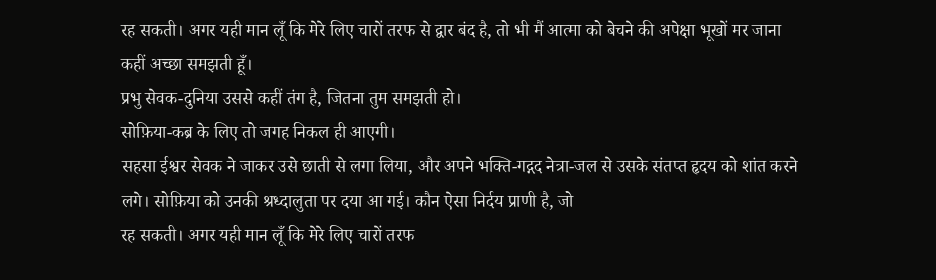रह सकती। अगर यही मान लूँ कि मेरे लिए चारों तरफ से द्वार बंद है, तो भी मैं आत्मा को बेचने की अपेक्षा भूखों मर जाना कहीं अच्छा समझती हूँ।
प्रभु सेवक-दुनिया उससे कहीं तंग है, जितना तुम समझती हो।
सोफ़िया-कब्र के लिए तो जगह निकल ही आएगी।
सहसा ईश्वर सेवक ने जाकर उसे छाती से लगा लिया, और अपने भक्ति-गद्गद नेत्रा-जल से उसके संतप्त हृदय को शांत करने लगे। सोफ़िया को उनकी श्रध्दालुता पर दया आ गई। कौन ऐसा निर्दय प्राणी है, जो
रह सकती। अगर यही मान लूँ कि मेरे लिए चारों तरफ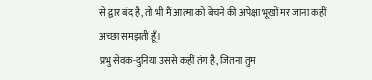से द्वार बंद है, तो भी मैं आत्मा को बेचने की अपेक्षा भूखों मर जाना कहीं अच्छा समझती हूँ।
प्रभु सेवक-दुनिया उससे कहीं तंग है, जितना तुम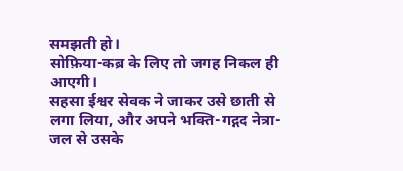समझती हो।
सोफ़िया-कब्र के लिए तो जगह निकल ही आएगी।
सहसा ईश्वर सेवक ने जाकर उसे छाती से लगा लिया, और अपने भक्ति-गद्गद नेत्रा-जल से उसके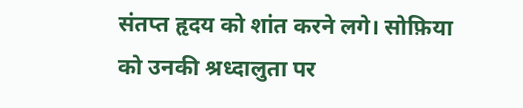संतप्त हृदय को शांत करने लगे। सोफ़िया को उनकी श्रध्दालुता पर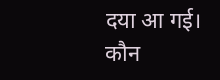दया आ गई। कौन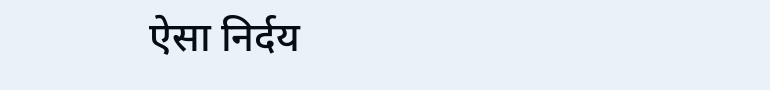ऐसा निर्दय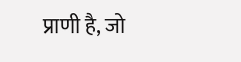प्राणी है, जो